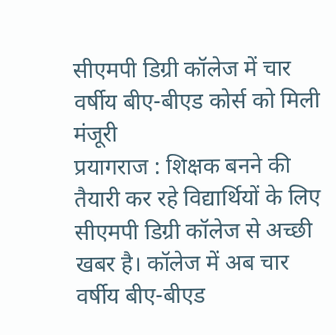सीएमपी डिग्री कॉलेज में चार वर्षीय बीए-बीएड कोर्स को मिली मंजूरी
प्रयागराज : शिक्षक बनने की तैयारी कर रहे विद्यार्थियों के लिए सीएमपी डिग्री कॉलेज से अच्छी खबर है। कॉलेज में अब चार वर्षीय बीए-बीएड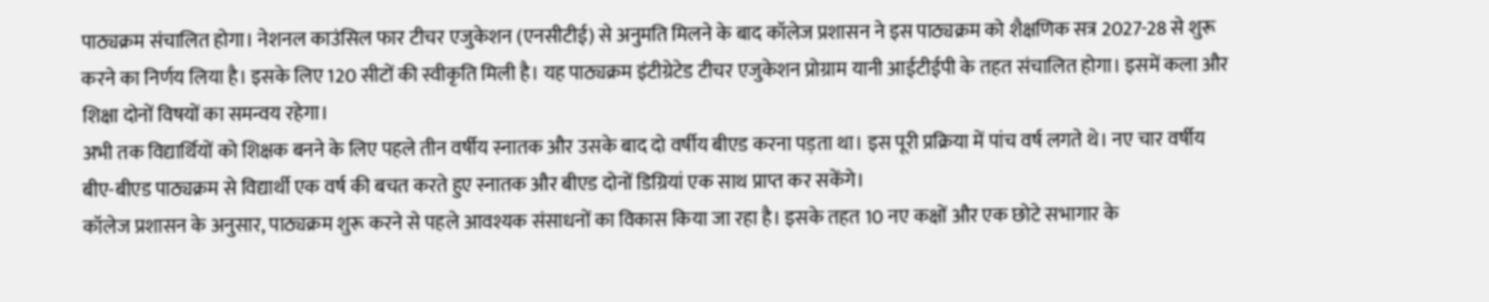पाठ्यक्रम संचालित होगा। नेशनल काउंसिल फार टीचर एजुकेशन (एनसीटीई) से अनुमति मिलने के बाद कॉलेज प्रशासन ने इस पाठ्यक्रम को शैक्षणिक सत्र 2027-28 से शुरू करने का निर्णय लिया है। इसके लिए 120 सीटों की स्वीकृति मिली है। यह पाठ्यक्रम इंटीग्रेटेड टीचर एजुकेशन प्रोग्राम यानी आईटीईपी के तहत संचालित होगा। इसमें कला और शिक्षा दोनों विषयों का समन्वय रहेगा।
अभी तक विद्यार्थियों को शिक्षक बनने के लिए पहले तीन वर्षीय स्नातक और उसके बाद दो वर्षीय बीएड करना पड़ता था। इस पूरी प्रक्रिया में पांच वर्ष लगते थे। नए चार वर्षीय बीए-बीएड पाठ्यक्रम से विद्यार्थी एक वर्ष की बचत करते हुए स्नातक और बीएड दोनों डिग्रियां एक साथ प्राप्त कर सकेंगे।
कॉलेज प्रशासन के अनुसार, पाठ्यक्रम शुरू करने से पहले आवश्यक संसाधनों का विकास किया जा रहा है। इसके तहत 10 नए कक्षों और एक छोटे सभागार के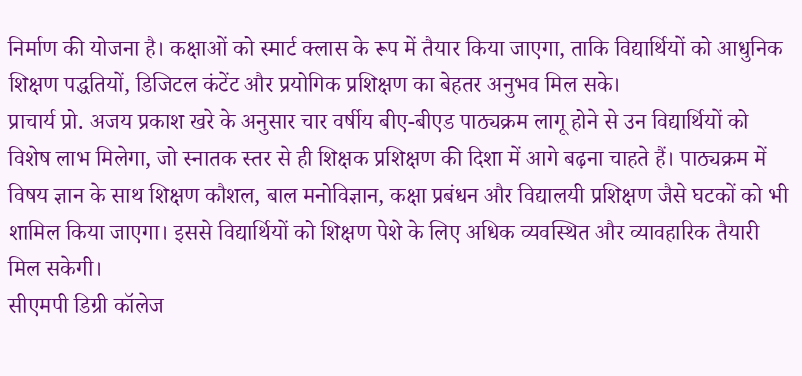निर्माण की योजना है। कक्षाओं को स्मार्ट क्लास के रूप में तैयार किया जाएगा, ताकि विद्यार्थियों को आधुनिक शिक्षण पद्धतियों, डिजिटल कंटेंट और प्रयोगिक प्रशिक्षण का बेहतर अनुभव मिल सके।
प्राचार्य प्रो. अजय प्रकाश खरे के अनुसार चार वर्षीय बीए-बीएड पाठ्यक्रम लागू होने से उन विद्यार्थियों को विशेष लाभ मिलेगा, जो स्नातक स्तर से ही शिक्षक प्रशिक्षण की दिशा में आगे बढ़ना चाहते हैं। पाठ्यक्रम में विषय ज्ञान के साथ शिक्षण कौशल, बाल मनोविज्ञान, कक्षा प्रबंधन और विद्यालयी प्रशिक्षण जैसे घटकों को भी शामिल किया जाएगा। इससे विद्यार्थियों को शिक्षण पेशे के लिए अधिक व्यवस्थित और व्यावहारिक तैयारी मिल सकेगी।
सीएमपी डिग्री कॉलेज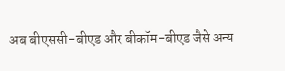अब बीएससी-बीएड और बीकॉम-बीएड जैसे अन्य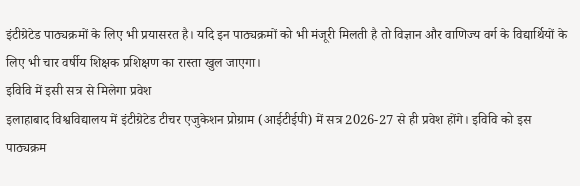इंटीग्रेटेड पाठ्यक्रमों के लिए भी प्रयासरत है। यदि इन पाठ्यक्रमों को भी मंजूरी मिलती है तो विज्ञान और वाणिज्य वर्ग के विद्यार्थियों के लिए भी चार वर्षीय शिक्षक प्रशिक्षण का रास्ता खुल जाएगा।
इविवि में इसी सत्र से मिलेगा प्रवेश
इलाहाबाद विश्वविद्यालय में इंटीग्रेटेड टीचर एजुकेशन प्रोग्राम (आईटीईपी) में सत्र 2026-27 से ही प्रवेश होंगे। इविवि को इस पाठ्यक्रम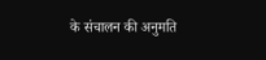के संचालन की अनुमति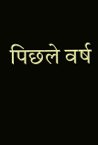पिछले वर्ष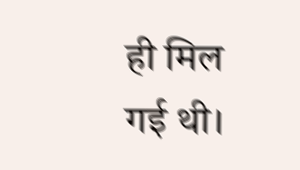ही मिल गई थी।